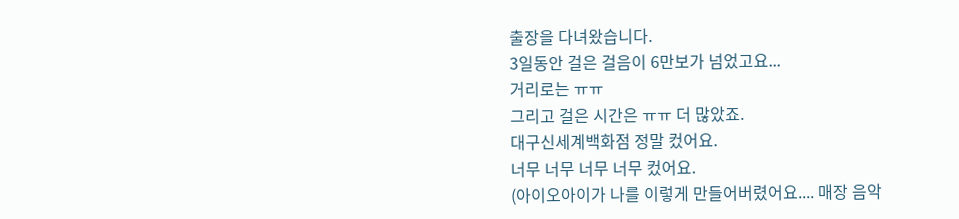출장을 다녀왔습니다.
3일동안 걸은 걸음이 6만보가 넘었고요...
거리로는 ㅠㅠ
그리고 걸은 시간은 ㅠㅠ 더 많았죠.
대구신세계백화점 정말 컸어요.
너무 너무 너무 너무 컸어요.
(아이오아이가 나를 이렇게 만들어버렸어요.... 매장 음악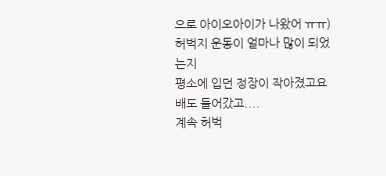으로 아이오아이가 나왔어 ㅠㅠ)
허벅지 운동이 얼마나 많이 되었는지
평소에 입던 정장이 작아졌고요
배도 들어갔고....
계속 허벅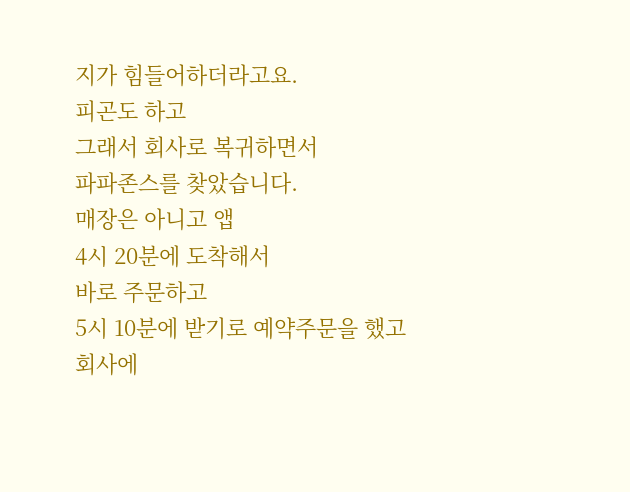지가 힘들어하더라고요.
피곤도 하고
그래서 회사로 복귀하면서
파파존스를 찾았습니다.
매장은 아니고 앱
4시 20분에 도착해서
바로 주문하고
5시 10분에 받기로 예약주문을 했고
회사에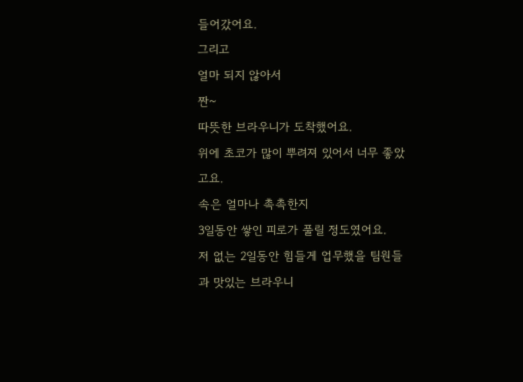들어갔어요.
그리고
얼마 되지 않아서
짠~
따뜻한 브라우니가 도착했어요.
위에 초코가 많이 뿌려져 있어서 너무 좋았고요.
속은 얼마나 촉촉한지
3일동안 쌓인 피로가 풀릴 정도였어요.
저 없는 2일동안 힘들게 업무했을 팀원들과 맛있는 브라우니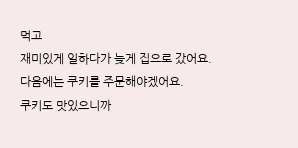먹고
재미있게 일하다가 늦게 집으로 갔어요.
다음에는 쿠키를 주문해야겠어요.
쿠키도 맛있으니까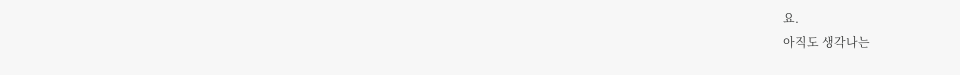요.
아직도 생각나는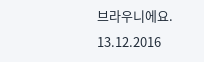브라우니에요.
13.12.2016